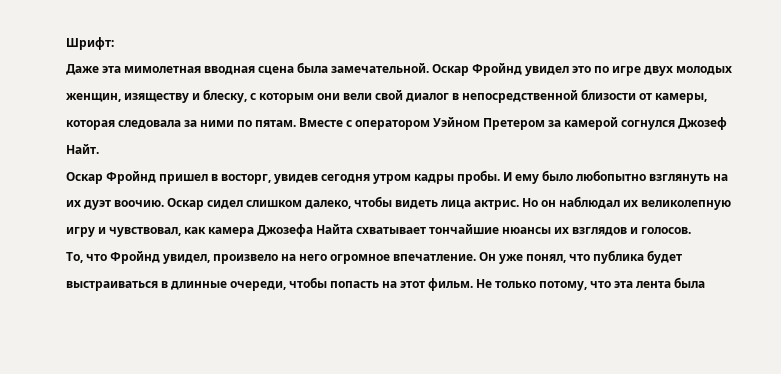Шрифт:
Даже эта мимолетная вводная сцена была замечательной. Оскар Фройнд увидел это по игре двух молодых женщин, изяществу и блеску, с которым они вели свой диалог в непосредственной близости от камеры, которая следовала за ними по пятам. Вместе с оператором Уэйном Претером за камерой согнулся Джозеф Найт.
Оскар Фройнд пришел в восторг, увидев сегодня утром кадры пробы. И ему было любопытно взглянуть на их дуэт воочию. Оскар сидел слишком далеко, чтобы видеть лица актрис. Но он наблюдал их великолепную игру и чувствовал, как камера Джозефа Найта схватывает тончайшие нюансы их взглядов и голосов.
То, что Фройнд увидел, произвело на него огромное впечатление. Он уже понял, что публика будет выстраиваться в длинные очереди, чтобы попасть на этот фильм. Не только потому, что эта лента была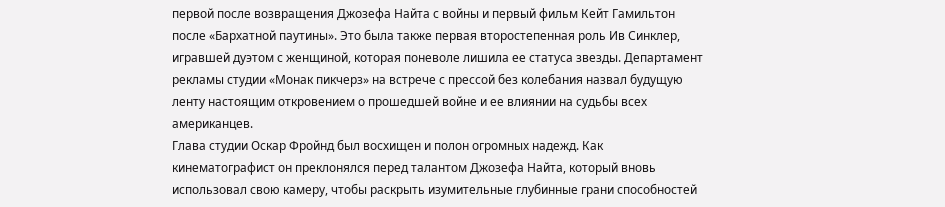первой после возвращения Джозефа Найта с войны и первый фильм Кейт Гамильтон после «Бархатной паутины». Это была также первая второстепенная роль Ив Синклер, игравшей дуэтом с женщиной, которая поневоле лишила ее статуса звезды. Департамент рекламы студии «Монак пикчерз» на встрече с прессой без колебания назвал будущую ленту настоящим откровением о прошедшей войне и ее влиянии на судьбы всех американцев.
Глава студии Оскар Фройнд был восхищен и полон огромных надежд. Как кинематографист он преклонялся перед талантом Джозефа Найта, который вновь использовал свою камеру, чтобы раскрыть изумительные глубинные грани способностей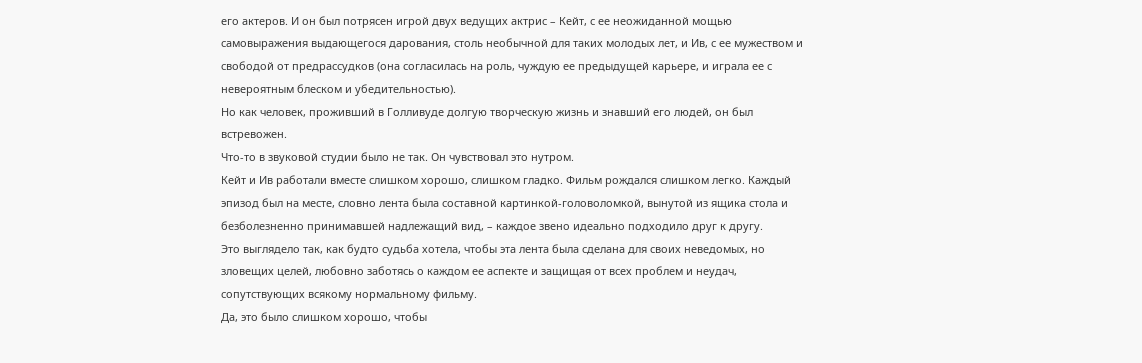его актеров. И он был потрясен игрой двух ведущих актрис – Кейт, с ее неожиданной мощью самовыражения выдающегося дарования, столь необычной для таких молодых лет, и Ив, с ее мужеством и свободой от предрассудков (она согласилась на роль, чуждую ее предыдущей карьере, и играла ее с невероятным блеском и убедительностью).
Но как человек, проживший в Голливуде долгую творческую жизнь и знавший его людей, он был встревожен.
Что-то в звуковой студии было не так. Он чувствовал это нутром.
Кейт и Ив работали вместе слишком хорошо, слишком гладко. Фильм рождался слишком легко. Каждый эпизод был на месте, словно лента была составной картинкой-головоломкой, вынутой из ящика стола и безболезненно принимавшей надлежащий вид, – каждое звено идеально подходило друг к другу.
Это выглядело так, как будто судьба хотела, чтобы эта лента была сделана для своих неведомых, но зловещих целей, любовно заботясь о каждом ее аспекте и защищая от всех проблем и неудач, сопутствующих всякому нормальному фильму.
Да, это было слишком хорошо, чтобы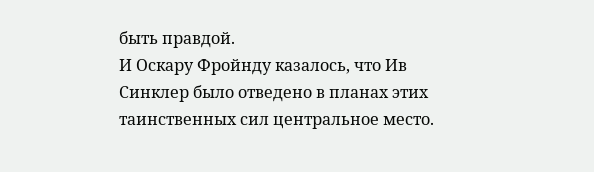быть правдой.
И Оскару Фройнду казалось, что Ив Синклер было отведено в планах этих таинственных сил центральное место.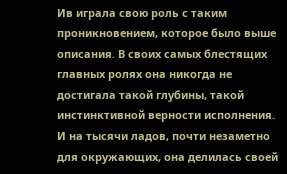Ив играла свою роль с таким проникновением, которое было выше описания. В своих самых блестящих главных ролях она никогда не достигала такой глубины, такой инстинктивной верности исполнения. И на тысячи ладов, почти незаметно для окружающих, она делилась своей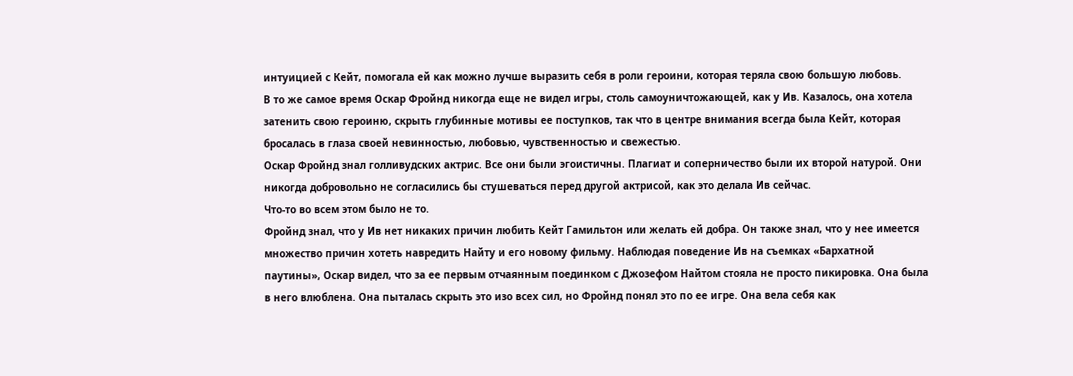интуицией с Кейт, помогала ей как можно лучше выразить себя в роли героини, которая теряла свою большую любовь.
В то же самое время Оскар Фройнд никогда еще не видел игры, столь самоуничтожающей, как у Ив. Казалось, она хотела затенить свою героиню, скрыть глубинные мотивы ее поступков, так что в центре внимания всегда была Кейт, которая бросалась в глаза своей невинностью, любовью, чувственностью и свежестью.
Оскар Фройнд знал голливудских актрис. Все они были эгоистичны. Плагиат и соперничество были их второй натурой. Они никогда добровольно не согласились бы стушеваться перед другой актрисой, как это делала Ив сейчас.
Что-то во всем этом было не то.
Фройнд знал, что у Ив нет никаких причин любить Кейт Гамильтон или желать ей добра. Он также знал, что у нее имеется множество причин хотеть навредить Найту и его новому фильму. Наблюдая поведение Ив на съемках «Бархатной паутины», Оскар видел, что за ее первым отчаянным поединком с Джозефом Найтом стояла не просто пикировка. Она была в него влюблена. Она пыталась скрыть это изо всех сил, но Фройнд понял это по ее игре. Она вела себя как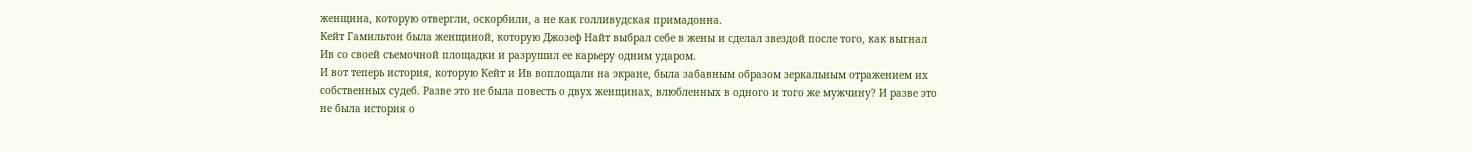женщина, которую отвергли, оскорбили, а не как голливудская примадонна.
Кейт Гамильтон была женщиной, которую Джозеф Найт выбрал себе в жены и сделал звездой после того, как выгнал Ив со своей съемочной площадки и разрушил ее карьеру одним ударом.
И вот теперь история, которую Кейт и Ив воплощали на экране, была забавным образом зеркальным отражением их собственных судеб. Разве это не была повесть о двух женщинах, влюбленных в одного и того же мужчину? И разве это не была история о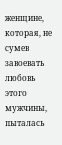женщине, которая, не сумев завоевать любовь этого мужчины, пыталась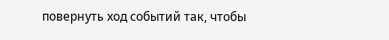повернуть ход событий так, чтобы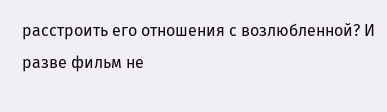расстроить его отношения с возлюбленной? И разве фильм не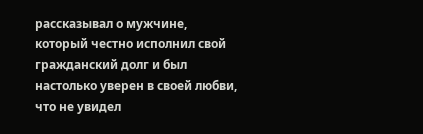рассказывал о мужчине, который честно исполнил свой гражданский долг и был настолько уверен в своей любви, что не увидел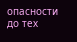опасности до тех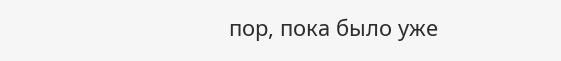пор, пока было уже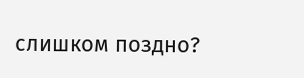слишком поздно?